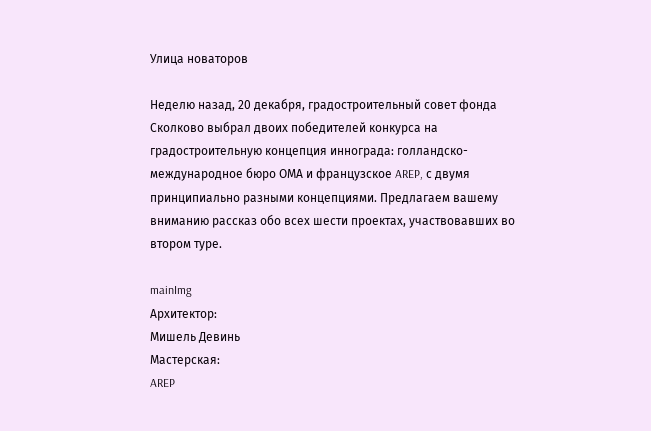Улица новаторов

Неделю назад, 20 декабря, градостроительный совет фонда Сколково выбрал двоих победителей конкурса на градостроительную концепция иннограда: голландско-международное бюро ОМА и французское AREP, с двумя принципиально разными концепциями. Предлагаем вашему вниманию рассказ обо всех шести проектах, участвовавших во втором туре.

mainImg
Архитектор:
Мишель Девинь
Мастерская:
AREP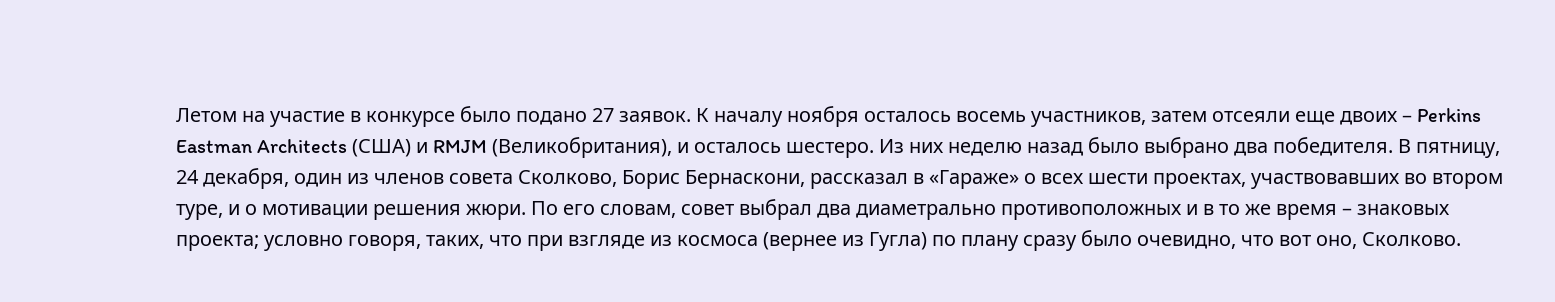Летом на участие в конкурсе было подано 27 заявок. К началу ноября осталось восемь участников, затем отсеяли еще двоих – Perkins Eastman Architects (США) и RMJM (Великобритания), и осталось шестеро. Из них неделю назад было выбрано два победителя. В пятницу, 24 декабря, один из членов совета Сколково, Борис Бернаскони, рассказал в «Гараже» о всех шести проектах, участвовавших во втором туре, и о мотивации решения жюри. По его словам, совет выбрал два диаметрально противоположных и в то же время – знаковых проекта; условно говоря, таких, что при взгляде из космоса (вернее из Гугла) по плану сразу было очевидно, что вот оно, Сколково.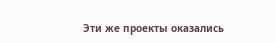Эти же проекты оказались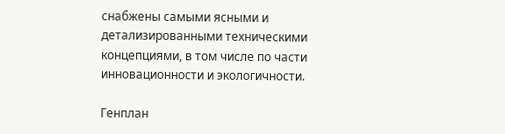снабжены самыми ясными и детализированными техническими концепциями, в том числе по части инновационности и экологичности.

Генплан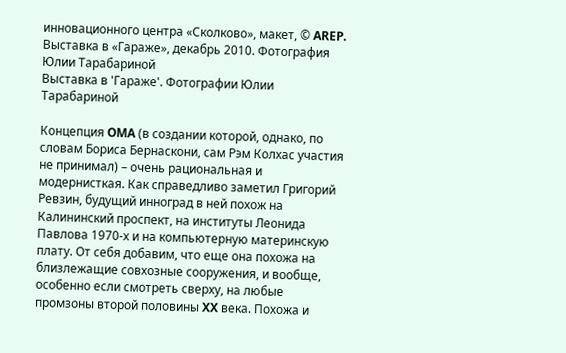инновационного центра «Сколково», макет, © AREP. Выставка в «Гараже», декабрь 2010. Фотография Юлии Тарабариной
Выставка в 'Гараже'. Фотографии Юлии Тарабариной

Концепция OMA (в создании которой, однако, по словам Бориса Бернаскони, сам Рэм Колхас участия не принимал) – очень рациональная и модернисткая. Как справедливо заметил Григорий Ревзин, будущий инноград в ней похож на Калининский проспект, на институты Леонида Павлова 1970-х и на компьютерную материнскую плату. От себя добавим, что еще она похожа на близлежащие совхозные сооружения, и вообще, особенно если смотреть сверху, на любые промзоны второй половины XX века. Похожа и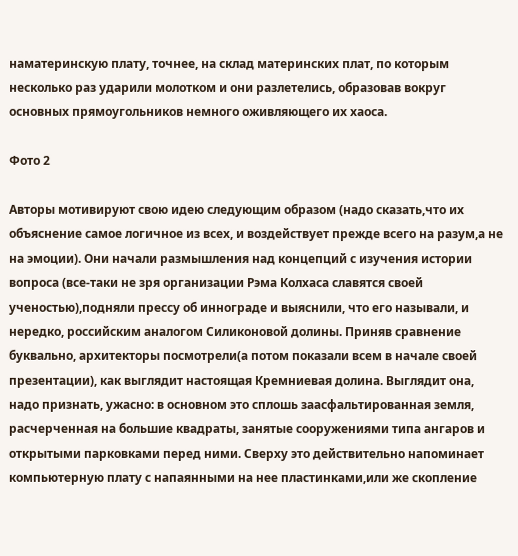наматеринскую плату, точнее, на склад материнских плат, по которым несколько раз ударили молотком и они разлетелись, образовав вокруг основных прямоугольников немного оживляющего их хаоса.

Фото 2

Авторы мотивируют свою идею следующим образом (надо сказать,что их объяснение самое логичное из всех, и воздействует прежде всего на разум,а не на эмоции). Они начали размышления над концепций с изучения истории вопроса (все-таки не зря организации Рэма Колхаса славятся своей ученостью),подняли прессу об иннограде и выяснили, что его называли, и нередко, российским аналогом Силиконовой долины. Приняв сравнение буквально, архитекторы посмотрели(а потом показали всем в начале своей презентации), как выглядит настоящая Кремниевая долина. Выглядит она, надо признать, ужасно: в основном это сплошь заасфальтированная земля, расчерченная на большие квадраты, занятые сооружениями типа ангаров и открытыми парковками перед ними. Сверху это действительно напоминает компьютерную плату с напаянными на нее пластинками,или же скопление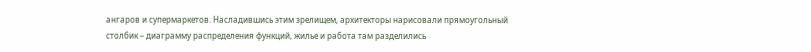ангаров и супермаркетов. Насладившись этим зрелищем, архитекторы нарисовали прямоугольный столбик – диаграмму распределения функций, жилье и работа там разделились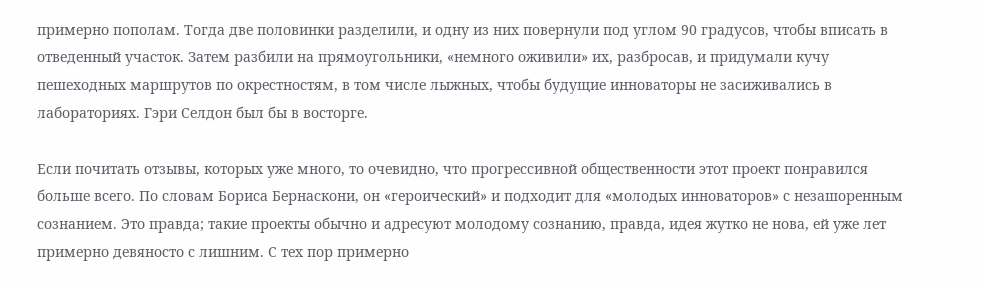примерно пополам. Тогда две половинки разделили, и одну из них повернули под углом 90 градусов, чтобы вписать в отведенный участок. Затем разбили на прямоугольники, «немного оживили» их, разбросав, и придумали кучу пешеходных маршрутов по окрестностям, в том числе лыжных, чтобы будущие инноваторы не засиживались в лабораториях. Гэри Селдон был бы в восторге.

Если почитать отзывы, которых уже много, то очевидно, что прогрессивной общественности этот проект понравился больше всего. По словам Бориса Бернаскони, он «героический» и подходит для «молодых инноваторов» с незашоренным сознанием. Это правда; такие проекты обычно и адресуют молодому сознанию, правда, идея жутко не нова, ей уже лет примерно девяносто с лишним. С тех пор примерно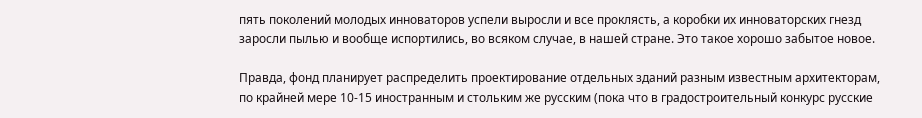пять поколений молодых инноваторов успели выросли и все проклясть, а коробки их инноваторских гнезд заросли пылью и вообще испортились, во всяком случае, в нашей стране. Это такое хорошо забытое новое.

Правда, фонд планирует распределить проектирование отдельных зданий разным известным архитекторам, по крайней мере 10-15 иностранным и стольким же русским (пока что в градостроительный конкурс русские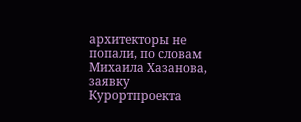архитекторы не попали, по словам Михаила Хазанова, заявку Курортпроекта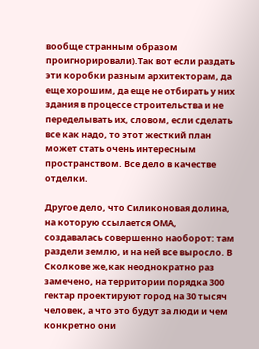вообще странным образом проигнорировали).Так вот если раздать эти коробки разным архитекторам, да еще хорошим, да еще не отбирать у них здания в процессе строительства и не переделывать их, словом, если сделать все как надо, то этот жесткий план может стать очень интересным пространством. Все дело в качестве отделки.

Другое дело, что Силиконовая долина, на которую ссылается ОМА, создавалась совершенно наоборот: там раздели землю, и на ней все выросло. В Сколкове же,как неоднократно раз замечено, на территории порядка 300 гектар проектируют город на 30 тысяч человек, а что это будут за люди и чем конкретно они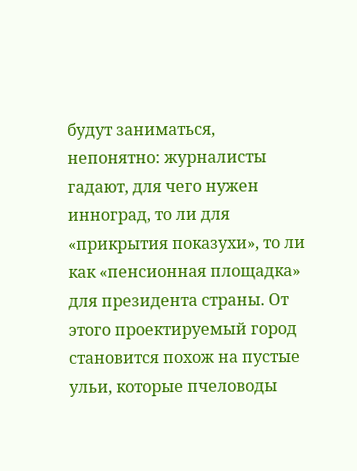будут заниматься, непонятно: журналисты гадают, для чего нужен инноград, то ли для «прикрытия показухи», то ли как «пенсионная площадка» для президента страны. От этого проектируемый город становится похож на пустые ульи, которые пчеловоды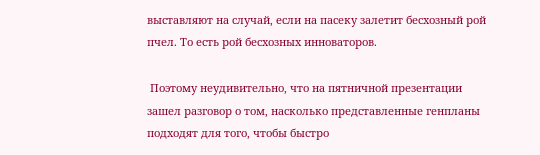выставляют на случай, если на пасеку залетит бесхозный рой пчел. То есть рой бесхозных инноваторов.

 Поэтому неудивительно, что на пятничной презентации зашел разговор о том, насколько представленные генпланы подходят для того, чтобы быстро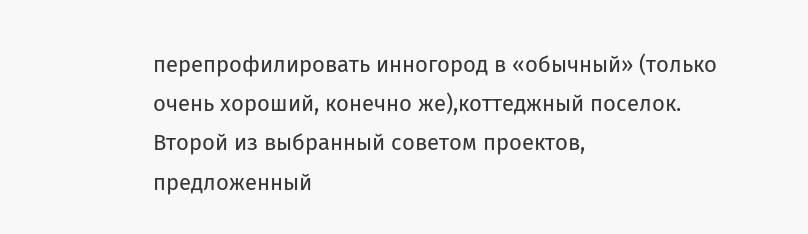перепрофилировать инногород в «обычный» (только очень хороший, конечно же),коттеджный поселок. Второй из выбранный советом проектов, предложенный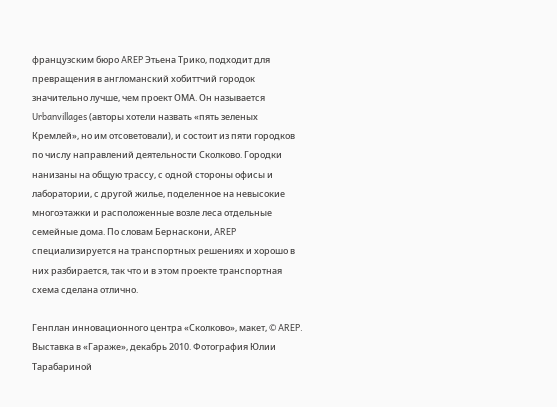французским бюро AREP Этьена Трико, подходит для превращения в англоманский хобиттчий городок значительно лучше, чем проект ОМА. Он называется Urbanvillages (авторы хотели назвать «пять зеленых Кремлей», но им отсоветовали), и состоит из пяти городков по числу направлений деятельности Сколково. Городки нанизаны на общую трассу, с одной стороны офисы и лаборатории, с другой жилье, поделенное на невысокие многоэтажки и расположенные возле леса отдельные семейные дома. По словам Бернаскони, AREP специализируется на транспортных решениях и хорошо в них разбирается, так что и в этом проекте транспортная схема сделана отлично.

Генплан инновационного центра «Сколково», макет, © AREP. Выставка в «Гараже», декабрь 2010. Фотография Юлии Тарабариной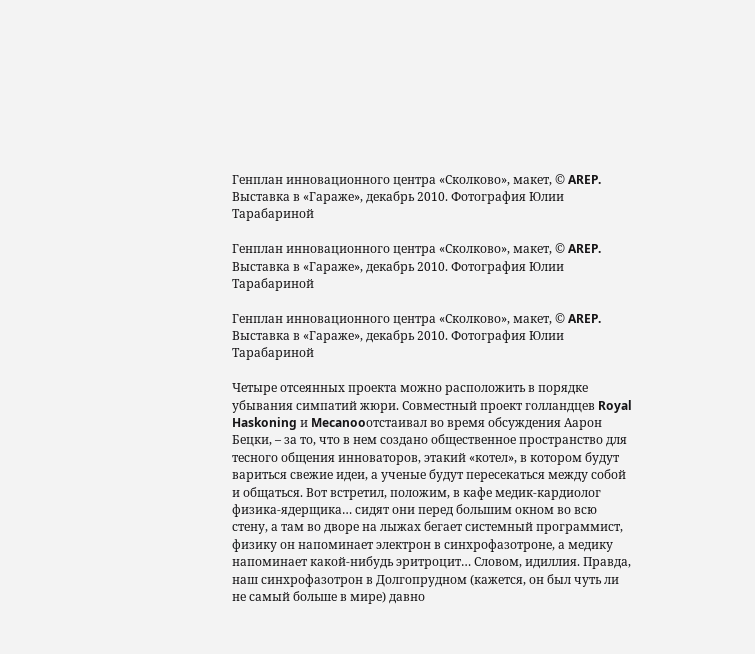Генплан инновационного центра «Сколково», макет, © AREP. Выставка в «Гараже», декабрь 2010. Фотография Юлии Тарабариной

Генплан инновационного центра «Сколково», макет, © AREP. Выставка в «Гараже», декабрь 2010. Фотография Юлии Тарабариной

Генплан инновационного центра «Сколково», макет, © AREP. Выставка в «Гараже», декабрь 2010. Фотография Юлии Тарабариной

Четыре отсеянных проекта можно расположить в порядке убывания симпатий жюри. Совместный проект голландцев Royal Haskoning и Mecanooотстаивал во время обсуждения Аарон Бецки, – за то, что в нем создано общественное пространство для тесного общения инноваторов, этакий «котел», в котором будут вариться свежие идеи, а ученые будут пересекаться между собой и общаться. Вот встретил, положим, в кафе медик-кардиолог физика-ядерщика… сидят они перед большим окном во всю стену, а там во дворе на лыжах бегает системный программист, физику он напоминает электрон в синхрофазотроне, а медику напоминает какой-нибудь эритроцит… Словом, идиллия. Правда, наш синхрофазотрон в Долгопрудном (кажется, он был чуть ли не самый больше в мире) давно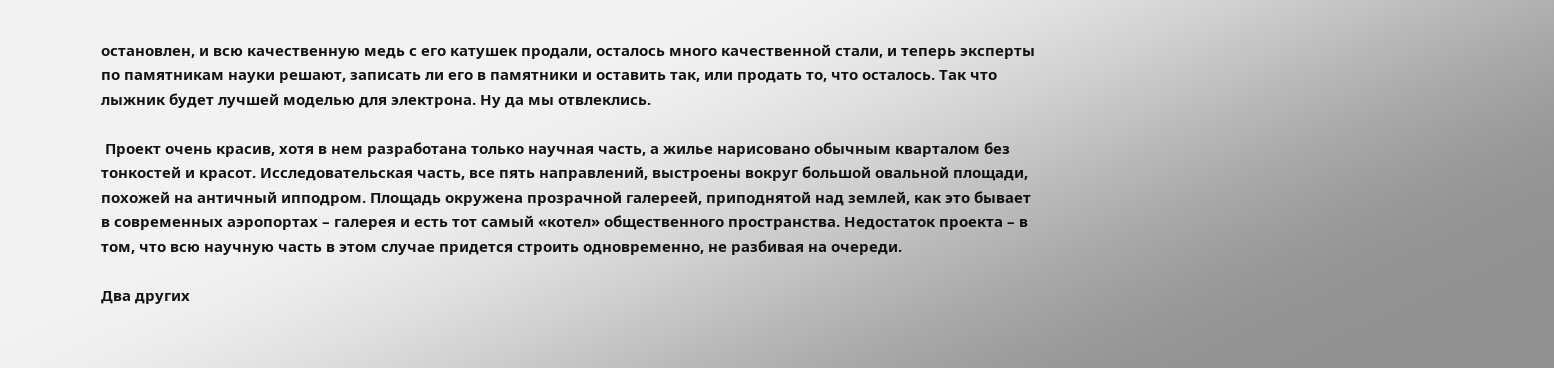остановлен, и всю качественную медь с его катушек продали, осталось много качественной стали, и теперь эксперты по памятникам науки решают, записать ли его в памятники и оставить так, или продать то, что осталось. Так что лыжник будет лучшей моделью для электрона. Ну да мы отвлеклись.

 Проект очень красив, хотя в нем разработана только научная часть, а жилье нарисовано обычным кварталом без тонкостей и красот. Исследовательская часть, все пять направлений, выстроены вокруг большой овальной площади, похожей на античный ипподром. Площадь окружена прозрачной галереей, приподнятой над землей, как это бывает в современных аэропортах – галерея и есть тот самый «котел» общественного пространства. Недостаток проекта – в том, что всю научную часть в этом случае придется строить одновременно, не разбивая на очереди.

Два других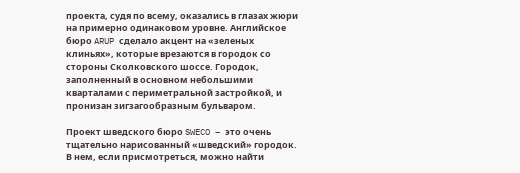проекта, судя по всему, оказались в глазах жюри на примерно одинаковом уровне. Английское бюро ARUP сделало акцент на «зеленых клиньях», которые врезаются в городок со стороны Сколковского шоссе. Городок, заполненный в основном небольшими кварталами с периметральной застройкой, и пронизан зигзагообразным бульваром.

Проект шведского бюро SWECO – это очень тщательно нарисованный «шведский» городок. В нем, если присмотреться, можно найти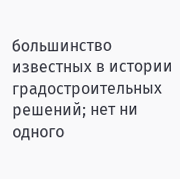большинство известных в истории градостроительных решений; нет ни одного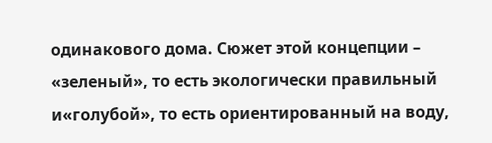одинакового дома. Сюжет этой концепции – «зеленый», то есть экологически правильный и«голубой», то есть ориентированный на воду,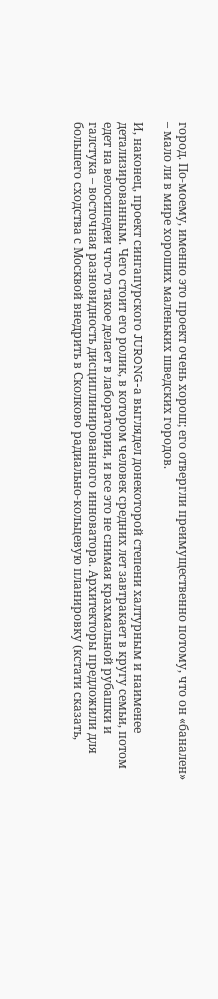город. По-моему, именно это проект очень хорош; его отвергли преимущественно потому, что он «банален» – мало ли в мире хороших маленьких шведских городов.

И, наконец, проект сингапурского JURONG-а выглядел донекоторой степени халтурным и наименее детализированным. Чего стоит его ролик, в котором человек средних лет завтракает в кругу семьи, потом едет на велосипедеи что-то такое делает в лаборатории, и все это не снимая крахмальной рубашки и галстука – восточная разновидность дисциплинированного инноватора. Архитекторы предложили для большего сходства с Москвой внедрить в Сколково радиально-кольцевую планировку (кстати сказать,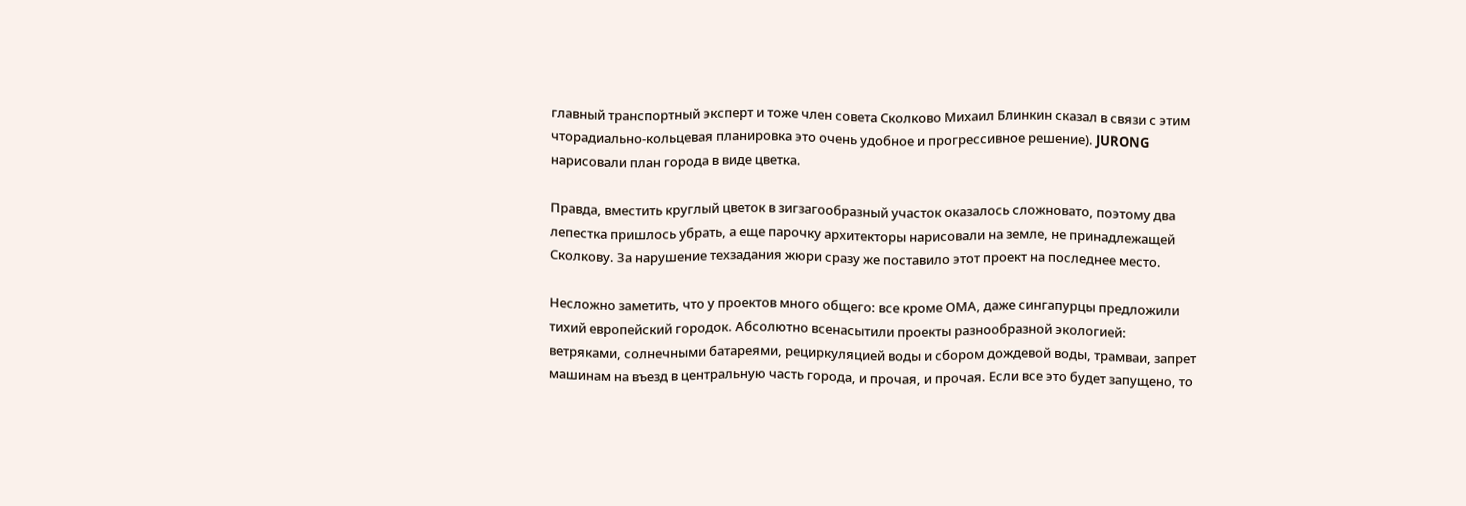главный транспортный эксперт и тоже член совета Сколково Михаил Блинкин сказал в связи с этим чторадиально-кольцевая планировка это очень удобное и прогрессивное решение). JURONG нарисовали план города в виде цветка.

Правда, вместить круглый цветок в зигзагообразный участок оказалось сложновато, поэтому два лепестка пришлось убрать, а еще парочку архитекторы нарисовали на земле, не принадлежащей Сколкову. За нарушение техзадания жюри сразу же поставило этот проект на последнее место.

Несложно заметить, что у проектов много общего: все кроме ОМА, даже сингапурцы предложили тихий европейский городок. Абсолютно всенасытили проекты разнообразной экологией: ветряками, солнечными батареями, рециркуляцией воды и сбором дождевой воды, трамваи, запрет машинам на въезд в центральную часть города, и прочая, и прочая. Если все это будет запущено, то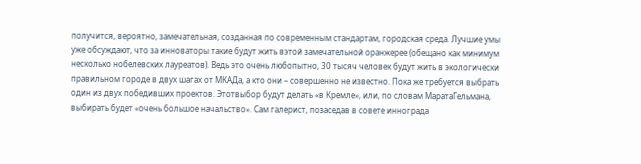получится, вероятно, замечательная, созданная по современным стандартам, городская среда. Лучшие умы уже обсуждают, что за инноваторы такие будут жить вэтой замечательной оранжерее (обещано как минимум несколько нобелевских лауреатов). Ведь это очень любопытно, 30 тысяч человек будут жить в экологически правильном городе в двух шагах от МКАДа, а кто они – совершенно не известно. Пока же требуется выбрать один из двух победивших проектов. Этотвыбор будут делать «в Кремле», или, по словам МаратаГельмана, выбирать будет «очень большое начальство». Сам галерист, позаседав в совете иннограда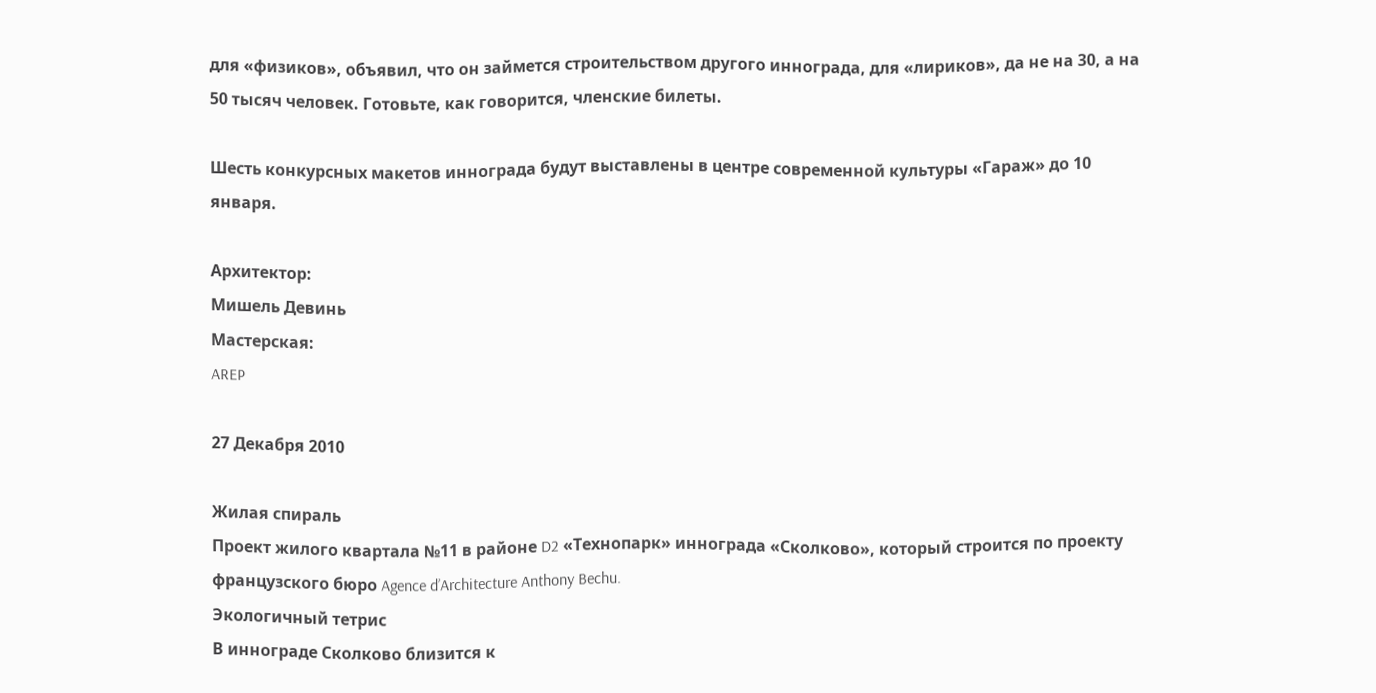для «физиков», объявил, что он займется строительством другого иннограда, для «лириков», да не на 30, а на 50 тысяч человек. Готовьте, как говорится, членские билеты.

Шесть конкурсных макетов иннограда будут выставлены в центре современной культуры «Гараж» до 10 января.

Архитектор:
Мишель Девинь
Мастерская:
AREP

27 Декабря 2010

Жилая спираль
Проект жилого квартала №11 в районе D2 «Технопарк» иннограда «Сколково», который строится по проекту французского бюро Agence d’Architecture Anthony Bechu.
Экологичный тетрис
В иннограде Сколково близится к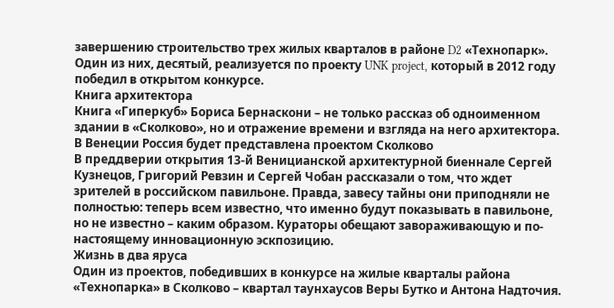завершению строительство трех жилых кварталов в районе D2 «Технопарк». Один из них, десятый, реализуется по проекту UNK project, который в 2012 году победил в открытом конкурсе.
Книга архитектора
Книга «Гиперкуб» Бориса Бернаскони – не только рассказ об одноименном здании в «Сколково», но и отражение времени и взгляда на него архитектора.
В Венеции Россия будет представлена проектом Сколково
В преддверии открытия 13-й Веницианской архитектурной биеннале Сергей Кузнецов, Григорий Ревзин и Сергей Чобан рассказали о том, что ждет зрителей в российском павильоне. Правда, завесу тайны они приподняли не полностью: теперь всем известно, что именно будут показывать в павильоне, но не известно – каким образом. Кураторы обещают завораживающую и по-настоящему инновационную эскпозицию.
Жизнь в два яруса
Один из проектов, победивших в конкурсе на жилые кварталы района «Технопарка» в Сколково – квартал таунхаусов Веры Бутко и Антона Надточия.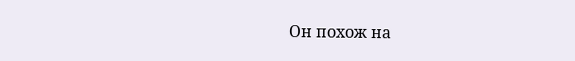Он похож на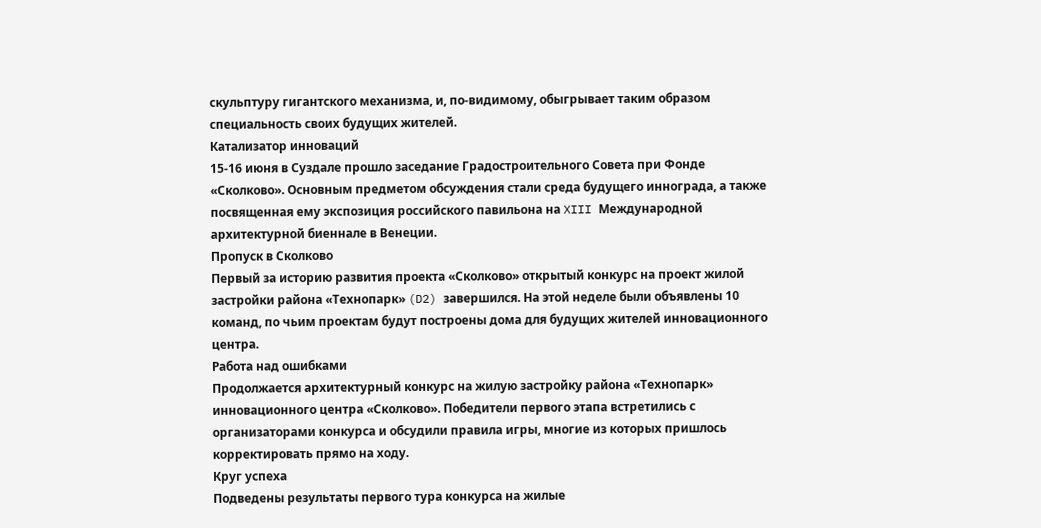скульптуру гигантского механизма, и, по-видимому, обыгрывает таким образом специальность своих будущих жителей.
Катализатор инноваций
15-16 июня в Суздале прошло заседание Градостроительного Совета при Фонде «Сколково». Основным предметом обсуждения стали среда будущего иннограда, а также посвященная ему экспозиция российского павильона на XIII Международной архитектурной биеннале в Венеции.
Пропуск в Сколково
Первый за историю развития проекта «Сколково» открытый конкурс на проект жилой застройки района «Технопарк» (D2) завершился. На этой неделе были объявлены 10 команд, по чьим проектам будут построены дома для будущих жителей инновационного центра.
Работа над ошибками
Продолжается архитектурный конкурс на жилую застройку района «Технопарк» инновационного центра «Сколково». Победители первого этапа встретились с организаторами конкурса и обсудили правила игры, многие из которых пришлось корректировать прямо на ходу.
Круг успеха
Подведены результаты первого тура конкурса на жилые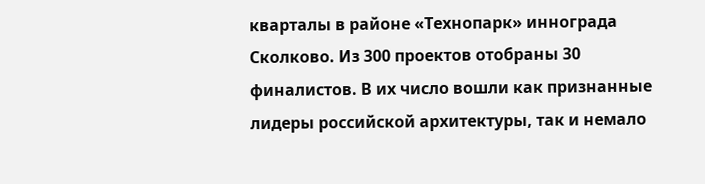кварталы в районе «Технопарк» иннограда Сколково. Из 300 проектов отобраны 30 финалистов. В их число вошли как признанные лидеры российской архитектуры, так и немало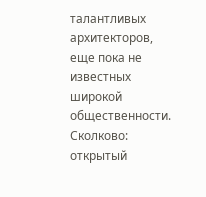талантливых архитекторов, еще пока не известных широкой общественности.
Сколково: открытый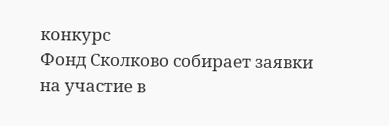конкурс
Фонд Сколково собирает заявки на участие в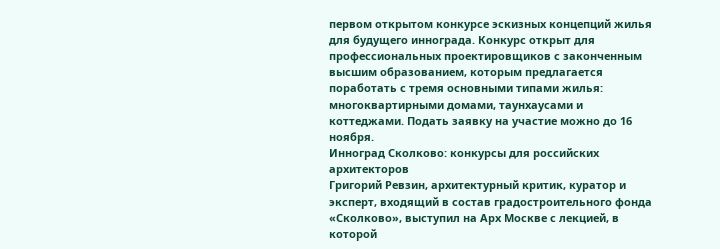первом открытом конкурсе эскизных концепций жилья для будущего иннограда. Конкурс открыт для профессиональных проектировщиков с законченным высшим образованием, которым предлагается поработать с тремя основными типами жилья: многоквартирными домами, таунхаусами и коттеджами. Подать заявку на участие можно до 16 ноября.
Инноград Сколково: конкурсы для российских архитекторов
Григорий Ревзин, архитектурный критик, куратор и эксперт, входящий в состав градостроительного фонда «Сколково», выступил на Арх Москве с лекцией, в которой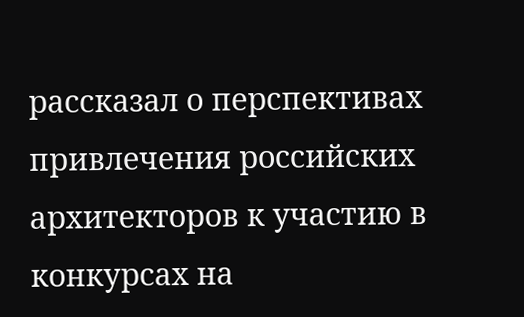рассказал о перспективах привлечения российских архитекторов к участию в конкурсах на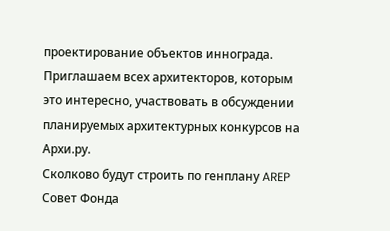проектирование объектов иннограда. Приглашаем всех архитекторов, которым это интересно, участвовать в обсуждении планируемых архитектурных конкурсов на Архи.ру.
Сколково будут строить по генплану AREP
Совет Фонда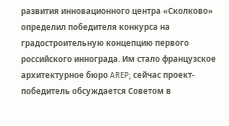развития инновационного центра «Сколково» определил победителя конкурса на градостроительную концепцию первого российского иннограда. Им стало французское архитектурное бюро AREP; сейчас проект-победитель обсуждается Советом в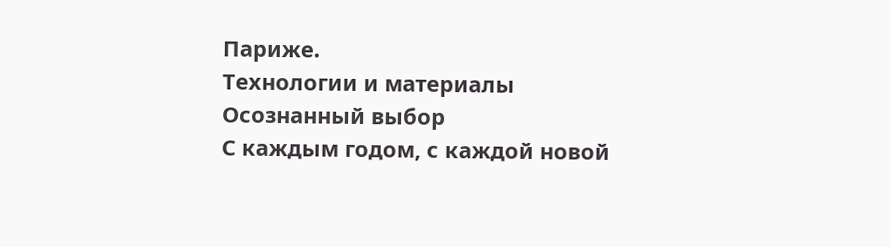Париже.
Технологии и материалы
Осознанный выбор
С каждым годом, с каждой новой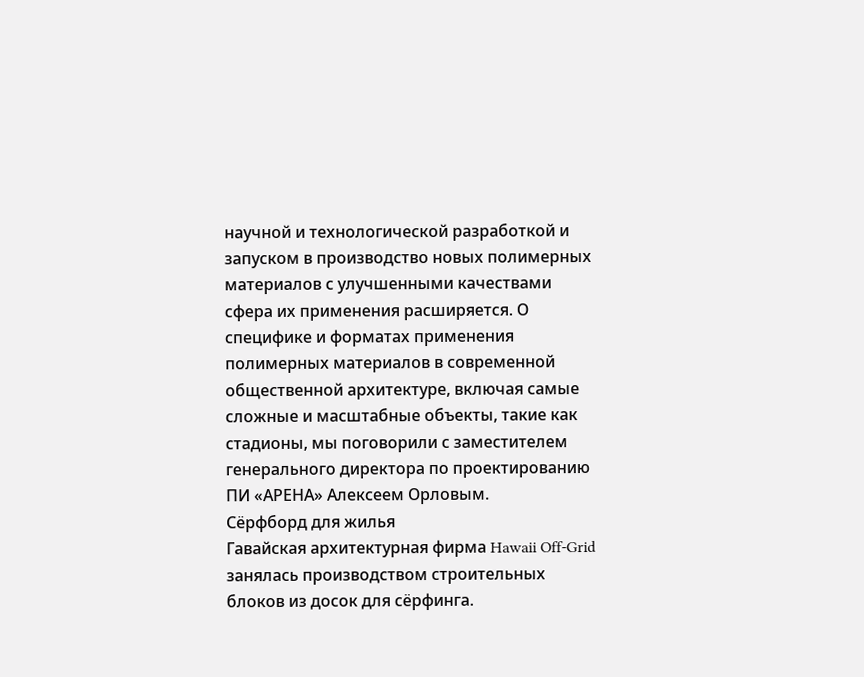научной и технологической разработкой и запуском в производство новых полимерных материалов с улучшенными качествами сфера их применения расширяется. О специфике и форматах применения полимерных материалов в современной общественной архитектуре, включая самые сложные и масштабные объекты, такие как стадионы, мы поговорили с заместителем генерального директора по проектированию ПИ «АРЕНА» Алексеем Орловым.
Сёрфборд для жилья
Гавайская архитектурная фирма Hawaii Off-Grid занялась производством строительных блоков из досок для сёрфинга.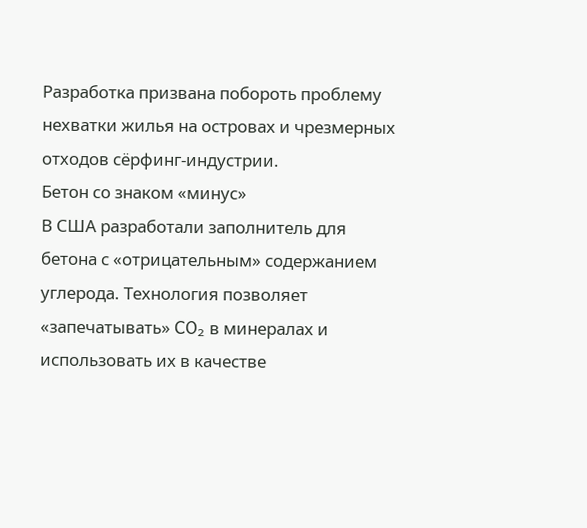Разработка призвана побороть проблему нехватки жилья на островах и чрезмерных отходов сёрфинг-индустрии.
Бетон со знаком «минус»
В США разработали заполнитель для бетона с «отрицательным» содержанием углерода. Технология позволяет «запечатывать» CO₂ в минералах и использовать их в качестве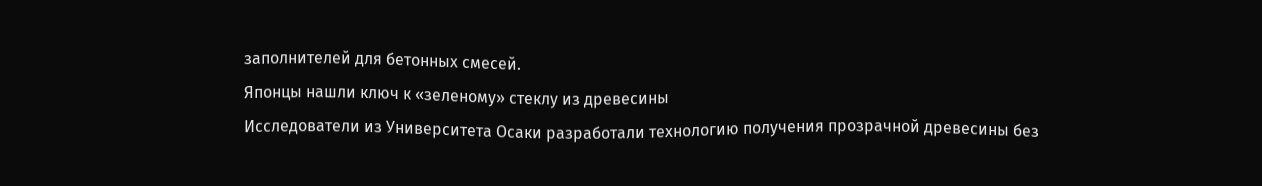заполнителей для бетонных смесей.
Японцы нашли ключ к «зеленому» стеклу из древесины
Исследователи из Университета Осаки разработали технологию получения прозрачной древесины без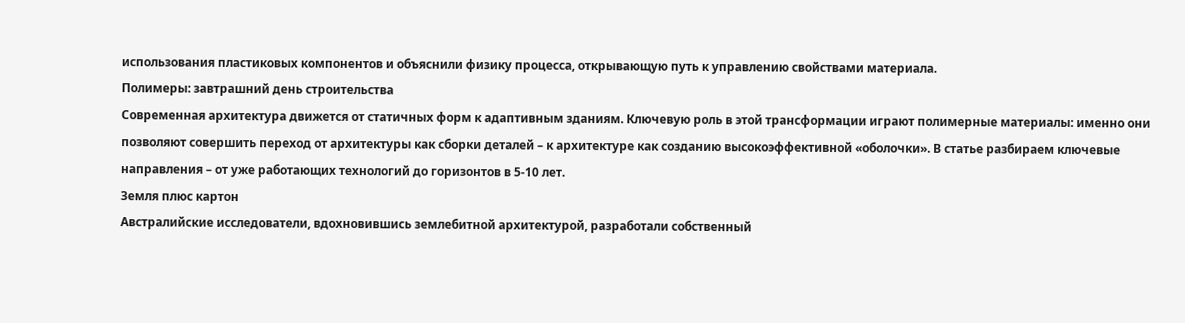использования пластиковых компонентов и объяснили физику процесса, открывающую путь к управлению свойствами материала.
Полимеры: завтрашний день строительства
Современная архитектура движется от статичных форм к адаптивным зданиям. Ключевую роль в этой трансформации играют полимерные материалы: именно они позволяют совершить переход от архитектуры как сборки деталей – к архитектуре как созданию высокоэффективной «оболочки». В статье разбираем ключевые направления – от уже работающих технологий до горизонтов в 5-10 лет.
Земля плюс картон
Австралийские исследователи, вдохновившись землебитной архитектурой, разработали собственный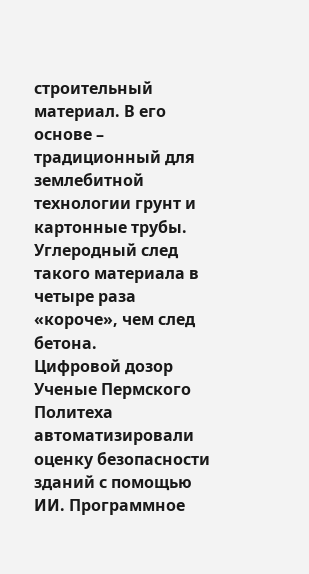строительный материал. В его основе – традиционный для землебитной технологии грунт и картонные трубы. Углеродный след такого материала в четыре раза «короче», чем след бетона.
Цифровой дозор
Ученые Пермского Политеха автоматизировали оценку безопасности зданий с помощью ИИ. Программное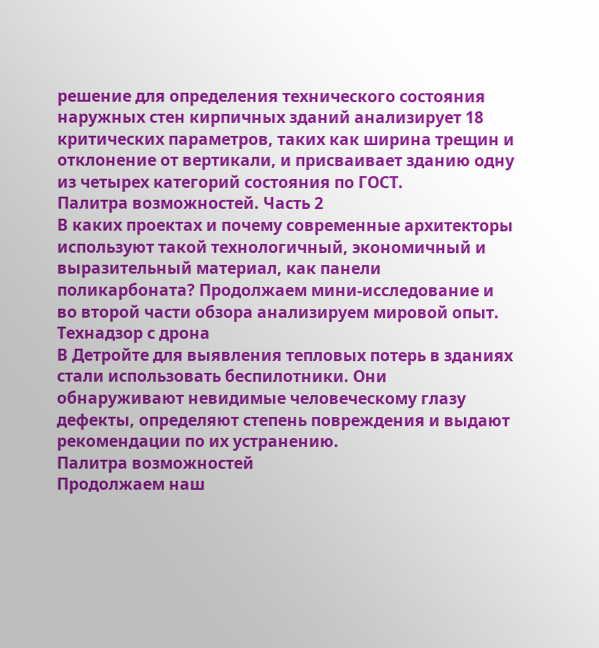решение для определения технического состояния наружных стен кирпичных зданий анализирует 18 критических параметров, таких как ширина трещин и отклонение от вертикали, и присваивает зданию одну из четырех категорий состояния по ГОСТ.
Палитра возможностей. Часть 2
В каких проектах и почему современные архитекторы используют такой технологичный, экономичный и выразительный материал, как панели поликарбоната? Продолжаем мини-исследование и во второй части обзора анализируем мировой опыт.
Технадзор с дрона
В Детройте для выявления тепловых потерь в зданиях стали использовать беспилотники. Они обнаруживают невидимые человеческому глазу дефекты, определяют степень повреждения и выдают рекомендации по их устранению.
Палитра возможностей
Продолжаем наш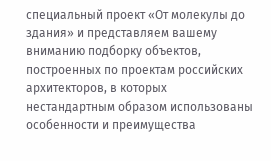специальный проект «От молекулы до здания» и представляем вашему вниманию подборку объектов, построенных по проектам российских архитекторов, в которых нестандартным образом использованы особенности и преимущества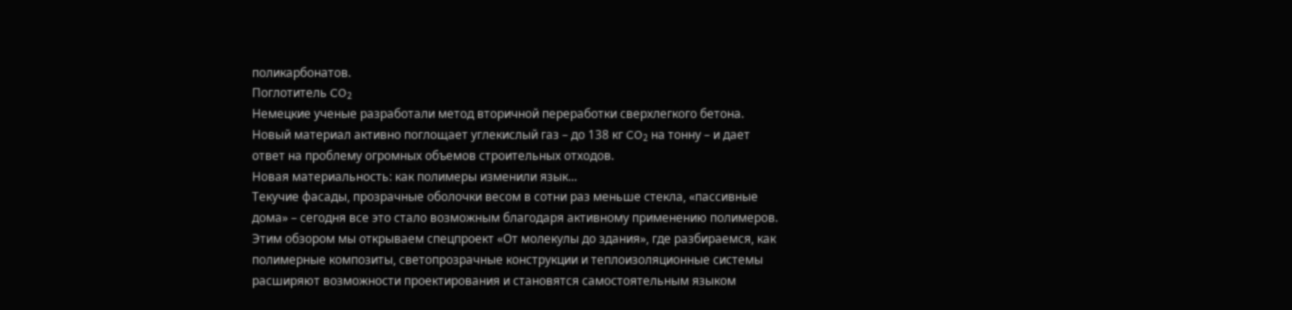поликарбонатов.
Поглотитель CO₂
Немецкие ученые разработали метод вторичной переработки сверхлегкого бетона. Новый материал активно поглощает углекислый газ – до 138 кг CO₂ на тонну – и дает ответ на проблему огромных объемов строительных отходов.
Новая материальность: как полимеры изменили язык...
Текучие фасады, прозрачные оболочки весом в сотни раз меньше стекла, «пассивные дома» – сегодня все это стало возможным благодаря активному применению полимеров. Этим обзором мы открываем спецпроект «От молекулы до здания», где разбираемся, как полимерные композиты, светопрозрачные конструкции и теплоизоляционные системы расширяют возможности проектирования и становятся самостоятельным языком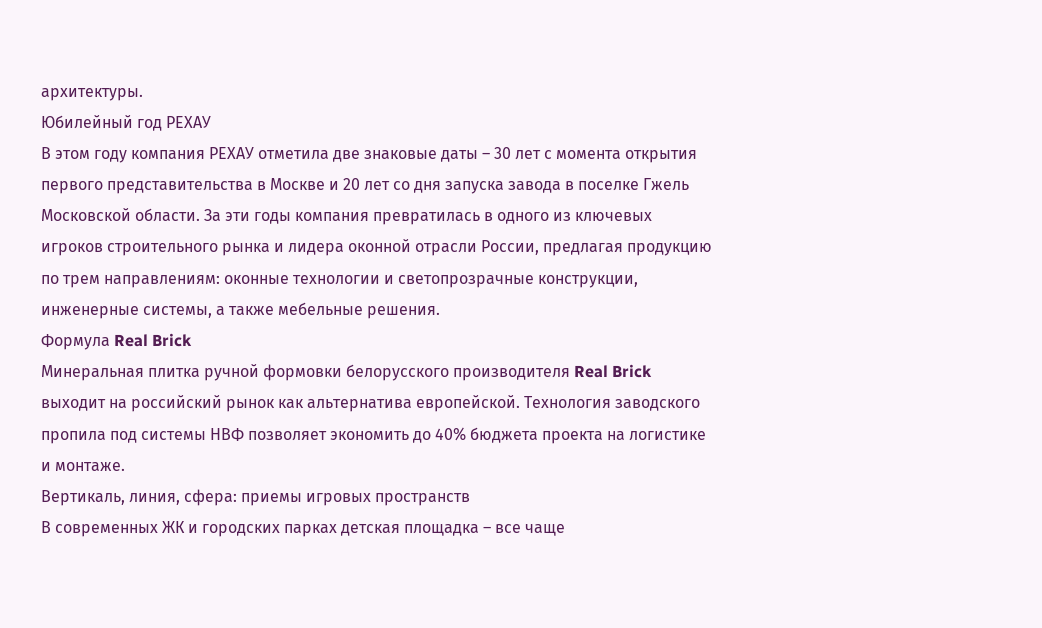архитектуры.
Юбилейный год РЕХАУ
В этом году компания РЕХАУ отметила две знаковые даты – 30 лет с момента открытия первого представительства в Москве и 20 лет со дня запуска завода в поселке Гжель Московской области. За эти годы компания превратилась в одного из ключевых игроков строительного рынка и лидера оконной отрасли России, предлагая продукцию по трем направлениям: оконные технологии и светопрозрачные конструкции, инженерные системы, а также мебельные решения.
Формула Real Brick
Минеральная плитка ручной формовки белорусского производителя Real Brick выходит на российский рынок как альтернатива европейской. Технология заводского пропила под системы НВФ позволяет экономить до 40% бюджета проекта на логистике и монтаже.
Вертикаль, линия, сфера: приемы игровых пространств
В современных ЖК и городских парках детская площадка – все чаще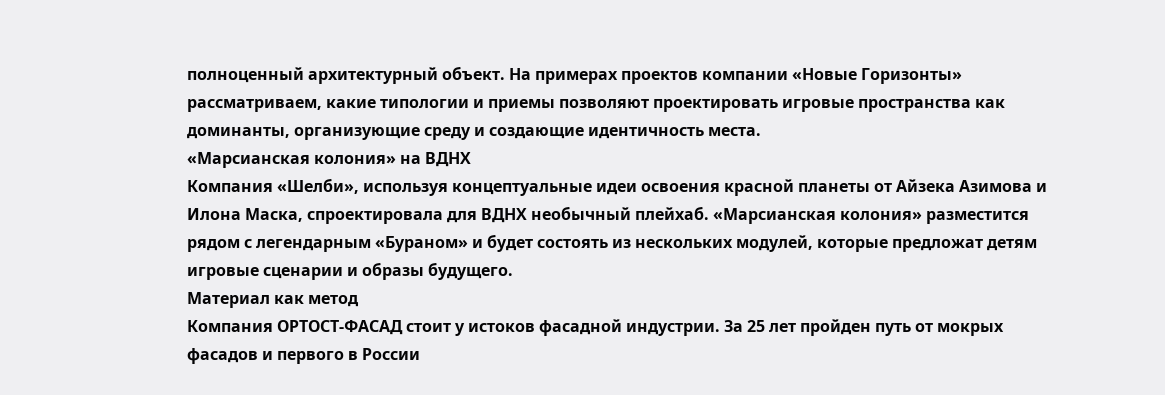полноценный архитектурный объект. На примерах проектов компании «Новые Горизонты» рассматриваем, какие типологии и приемы позволяют проектировать игровые пространства как доминанты, организующие среду и создающие идентичность места.
«Марсианская колония» на ВДНХ
Компания «Шелби», используя концептуальные идеи освоения красной планеты от Айзека Азимова и Илона Маска, спроектировала для ВДНХ необычный плейхаб. «Марсианская колония» разместится рядом с легендарным «Бураном» и будет состоять из нескольких модулей, которые предложат детям игровые сценарии и образы будущего.
Материал как метод
Компания ОРТОСТ-ФАСАД стоит у истоков фасадной индустрии. За 25 лет пройден путь от мокрых фасадов и первого в России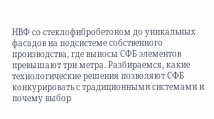НВФ со стеклофибробетоном до уникальных фасадов на подсистеме собственного производства, где выносы СФБ элементов превышают три метра. Разбираемся, какие технологические решения позволяют СФБ конкурировать с традиционными системами и почему выбор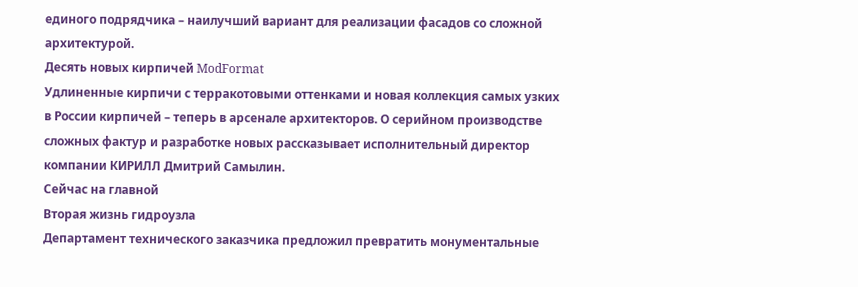единого подрядчика – наилучший вариант для реализации фасадов со сложной архитектурой.
Десять новых кирпичей ModFormat
Удлиненные кирпичи с терракотовыми оттенками и новая коллекция самых узких в России кирпичей – теперь в арсенале архитекторов. О серийном производстве сложных фактур и разработке новых рассказывает исполнительный директор компании КИРИЛЛ Дмитрий Самылин.
Сейчас на главной
Вторая жизнь гидроузла
Департамент технического заказчика предложил превратить монументальные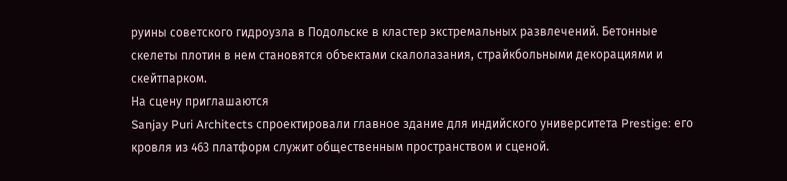руины советского гидроузла в Подольске в кластер экстремальных развлечений. Бетонные скелеты плотин в нем становятся объектами скалолазания, страйкбольными декорациями и скейтпарком.
На сцену приглашаются
Sanjay Puri Architects спроектировали главное здание для индийского университета Prestige: его кровля из 463 платформ служит общественным пространством и сценой.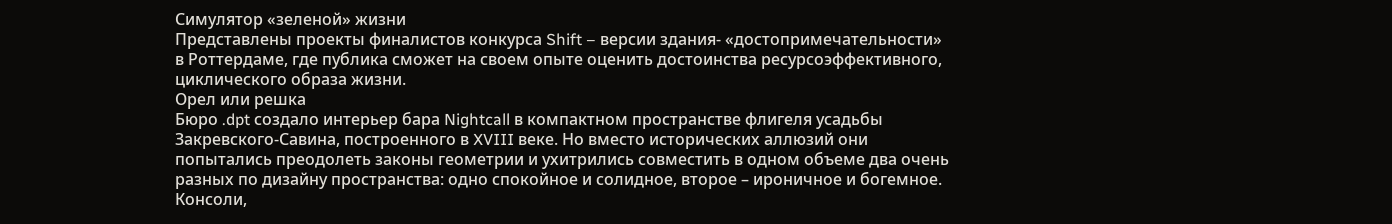Симулятор «зеленой» жизни
Представлены проекты финалистов конкурса Shift – версии здания- «достопримечательности» в Роттердаме, где публика сможет на своем опыте оценить достоинства ресурсоэффективного, циклического образа жизни.
Орел или решка
Бюро .dpt создало интерьер бара Nightcall в компактном пространстве флигеля усадьбы Закревского-Савина, построенного в XVIII веке. Но вместо исторических аллюзий они попытались преодолеть законы геометрии и ухитрились совместить в одном объеме два очень разных по дизайну пространства: одно спокойное и солидное, второе – ироничное и богемное.
Консоли,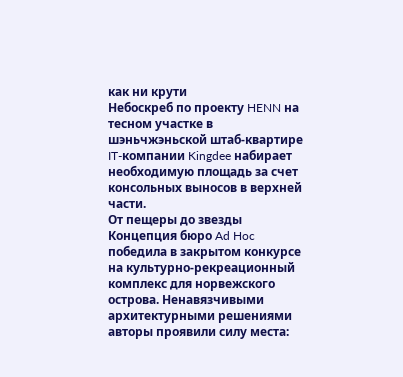как ни крути
Небоскреб по проекту HENN на тесном участке в шэньчжэньской штаб-квартире IT-компании Kingdee набирает необходимую площадь за счет консольных выносов в верхней части.
От пещеры до звезды
Концепция бюро Ad Hoc победила в закрытом конкурсе на культурно-рекреационный комплекс для норвежского острова. Ненавязчивыми архитектурными решениями авторы проявили силу места: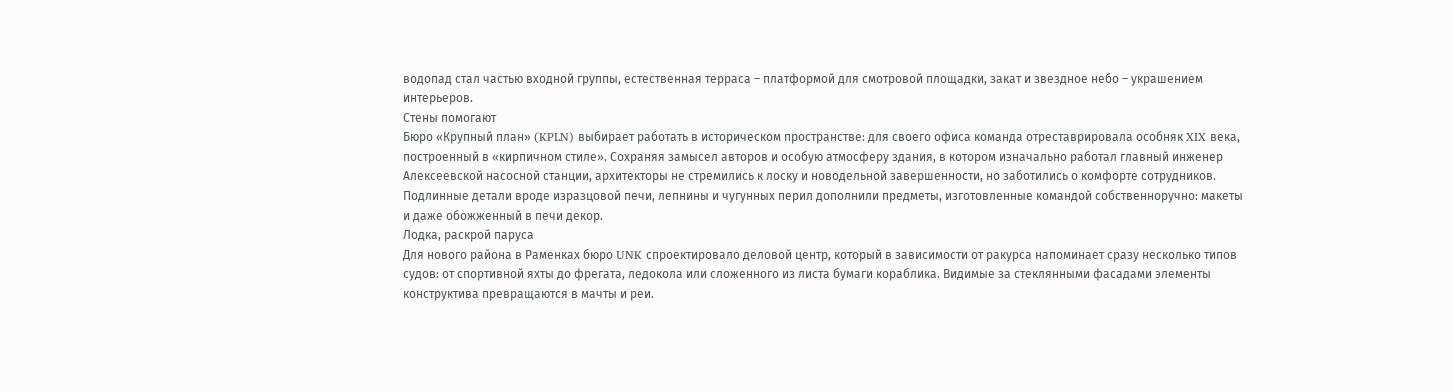водопад стал частью входной группы, естественная терраса – платформой для смотровой площадки, закат и звездное небо – украшением интерьеров.
Стены помогают
Бюро «Крупный план» (KPLN) выбирает работать в историческом пространстве: для своего офиса команда отреставрировала особняк XIX века, построенный в «кирпичном стиле». Сохраняя замысел авторов и особую атмосферу здания, в котором изначально работал главный инженер Алексеевской насосной станции, архитекторы не стремились к лоску и новодельной завершенности, но заботились о комфорте сотрудников. Подлинные детали вроде изразцовой печи, лепнины и чугунных перил дополнили предметы, изготовленные командой собственноручно: макеты и даже обожженный в печи декор.
Лодка, раскрой паруса
Для нового района в Раменках бюро UNK спроектировало деловой центр, который в зависимости от ракурса напоминает сразу несколько типов судов: от спортивной яхты до фрегата, ледокола или сложенного из листа бумаги кораблика. Видимые за стеклянными фасадами элементы конструктива превращаются в мачты и реи.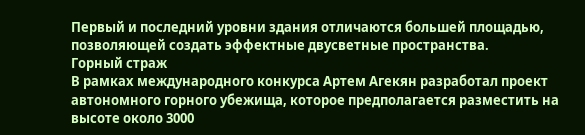Первый и последний уровни здания отличаются большей площадью, позволяющей создать эффектные двусветные пространства.
Горный страж
В рамках международного конкурса Артем Агекян разработал проект автономного горного убежища, которое предполагается разместить на высоте около 3000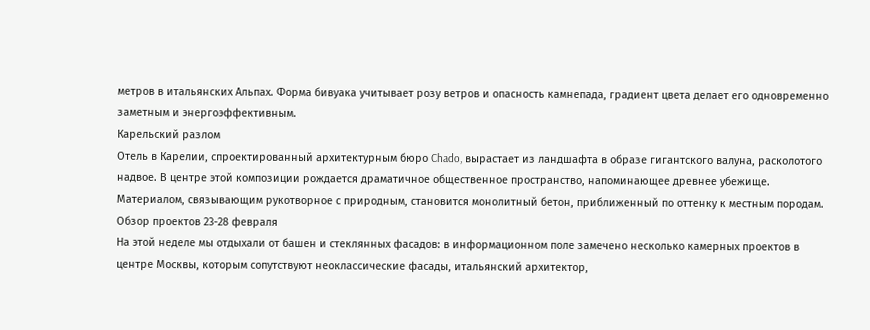метров в итальянских Альпах. Форма бивуака учитывает розу ветров и опасность камнепада, градиент цвета делает его одновременно заметным и энергоэффективным.
Карельский разлом
Отель в Карелии, спроектированный архитектурным бюро Chado, вырастает из ландшафта в образе гигантского валуна, расколотого надвое. В центре этой композиции рождается драматичное общественное пространство, напоминающее древнее убежище. Материалом, связывающим рукотворное с природным, становится монолитный бетон, приближенный по оттенку к местным породам.
Обзор проектов 23-28 февраля
На этой неделе мы отдыхали от башен и стеклянных фасадов: в информационном поле замечено несколько камерных проектов в центре Москвы, которым сопутствуют неоклассические фасады, итальянский архитектор,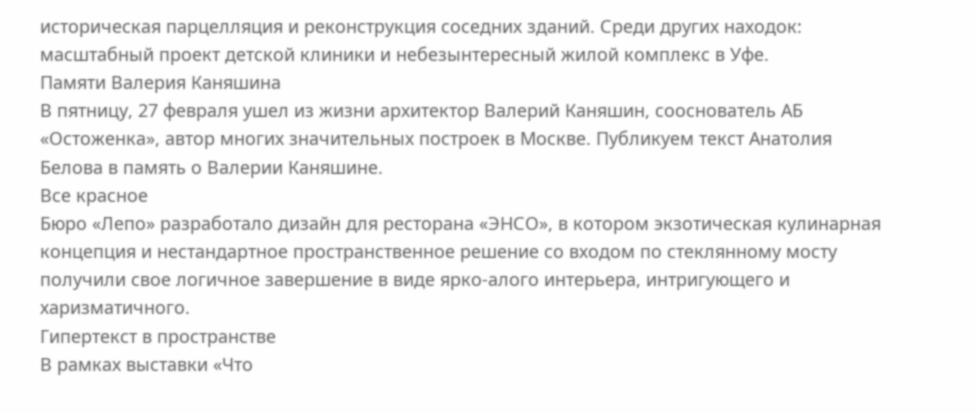историческая парцелляция и реконструкция соседних зданий. Среди других находок: масштабный проект детской клиники и небезынтересный жилой комплекс в Уфе.
Памяти Валерия Каняшина
В пятницу, 27 февраля ушел из жизни архитектор Валерий Каняшин, сооснователь АБ «Остоженка», автор многих значительных построек в Москве. Публикуем текст Анатолия Белова в память о Валерии Каняшине.
Все красное
Бюро «Лепо» разработало дизайн для ресторана «ЭНСО», в котором экзотическая кулинарная концепция и нестандартное пространственное решение со входом по стеклянному мосту получили свое логичное завершение в виде ярко-алого интерьера, интригующего и харизматичного.
Гипертекст в пространстве
В рамках выставки «Что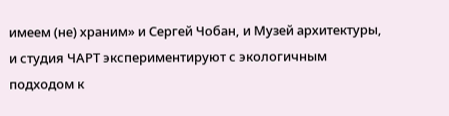имеем (не) храним» и Сергей Чобан, и Музей архитектуры, и студия ЧАРТ экспериментируют с экологичным подходом к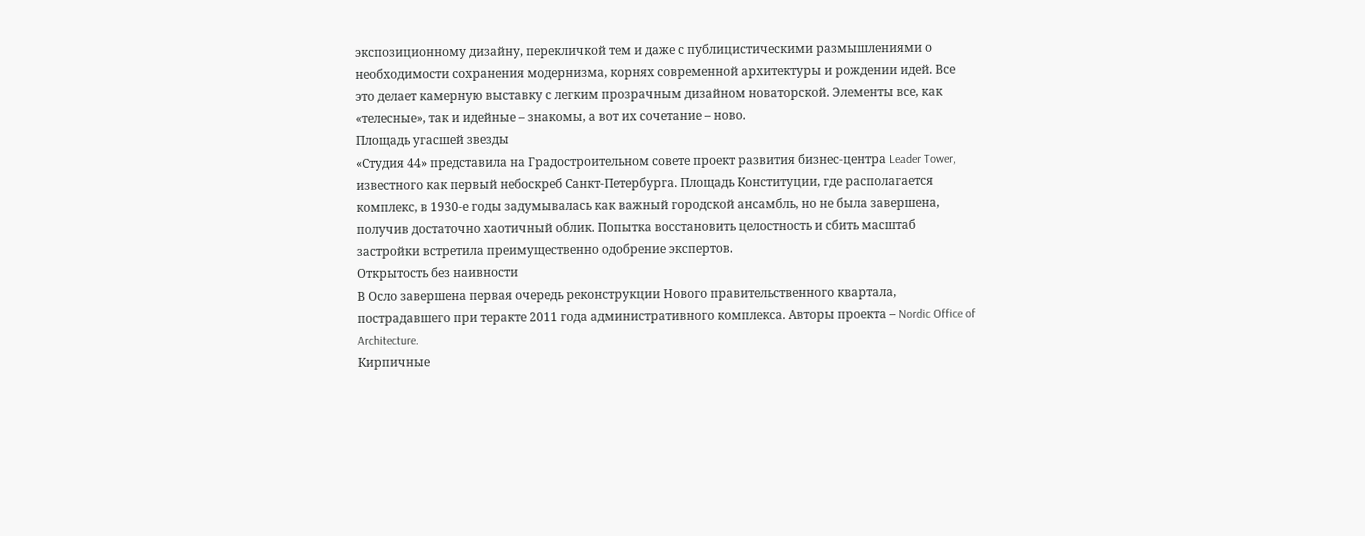экспозиционному дизайну, перекличкой тем и даже с публицистическими размышлениями о необходимости сохранения модернизма, корнях современной архитектуры и рождении идей. Все это делает камерную выставку с легким прозрачным дизайном новаторской. Элементы все, как «телесные», так и идейные – знакомы, а вот их сочетание – ново.
Площадь угасшей звезды
«Студия 44» представила на Градостроительном совете проект развития бизнес-центра Leader Tower, известного как первый небоскреб Санкт-Петербурга. Площадь Конституции, где располагается комплекс, в 1930-е годы задумывалась как важный городской ансамбль, но не была завершена, получив достаточно хаотичный облик. Попытка восстановить целостность и сбить масштаб застройки встретила преимущественно одобрение экспертов.
Открытость без наивности
В Осло завершена первая очередь реконструкции Нового правительственного квартала, пострадавшего при теракте 2011 года административного комплекса. Авторы проекта – Nordic Office of Architecture.
Кирпичные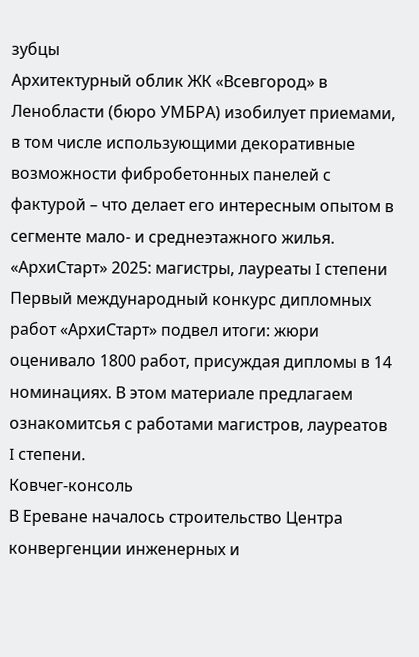зубцы
Архитектурный облик ЖК «Всевгород» в Ленобласти (бюро УМБРА) изобилует приемами, в том числе использующими декоративные возможности фибробетонных панелей с фактурой – что делает его интересным опытом в сегменте мало- и среднеэтажного жилья.
«АрхиСтарт» 2025: магистры, лауреаты I степени
Первый международный конкурс дипломных работ «АрхиСтарт» подвел итоги: жюри оценивало 1800 работ, присуждая дипломы в 14 номинациях. В этом материале предлагаем ознакомитсья с работами магистров, лауреатов I степени.
Ковчег-консоль
В Ереване началось строительство Центра конвергенции инженерных и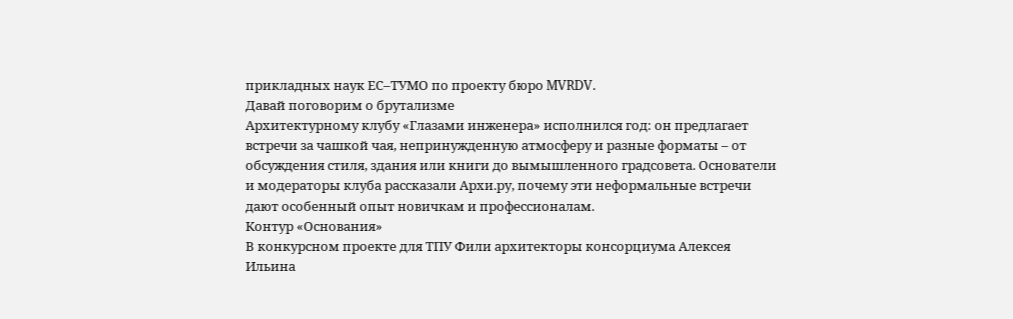прикладных наук ЕС–ТУМО по проекту бюро MVRDV.
Давай поговорим о брутализме
Архитектурному клубу «Глазами инженера» исполнился год: он предлагает встречи за чашкой чая, непринужденную атмосферу и разные форматы – от обсуждения стиля, здания или книги до вымышленного градсовета. Основатели и модераторы клуба рассказали Архи.ру, почему эти неформальные встречи дают особенный опыт новичкам и профессионалам.
Контур «Основания»
В конкурсном проекте для ТПУ Фили архитекторы консорциума Алексея Ильина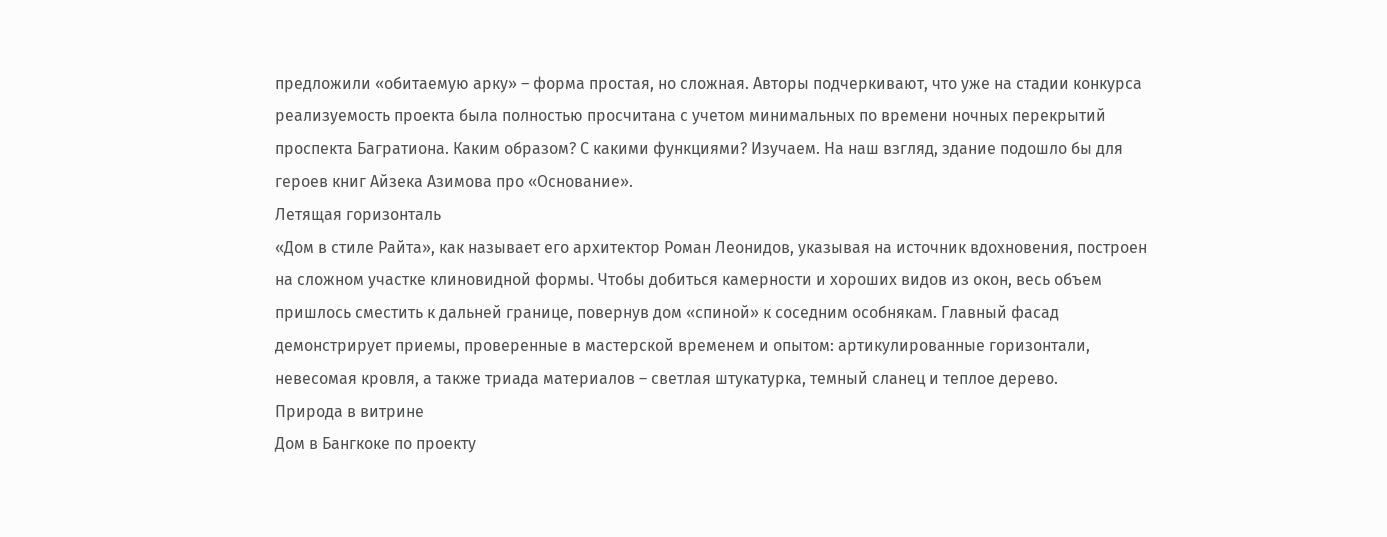предложили «обитаемую арку» – форма простая, но сложная. Авторы подчеркивают, что уже на стадии конкурса реализуемость проекта была полностью просчитана с учетом минимальных по времени ночных перекрытий проспекта Багратиона. Каким образом? С какими функциями? Изучаем. На наш взгляд, здание подошло бы для героев книг Айзека Азимова про «Основание».
Летящая горизонталь
«Дом в стиле Райта», как называет его архитектор Роман Леонидов, указывая на источник вдохновения, построен на сложном участке клиновидной формы. Чтобы добиться камерности и хороших видов из окон, весь объем пришлось сместить к дальней границе, повернув дом «спиной» к соседним особнякам. Главный фасад демонстрирует приемы, проверенные в мастерской временем и опытом: артикулированные горизонтали, невесомая кровля, а также триада материалов – светлая штукатурка, темный сланец и теплое дерево.
Природа в витрине
Дом в Бангкоке по проекту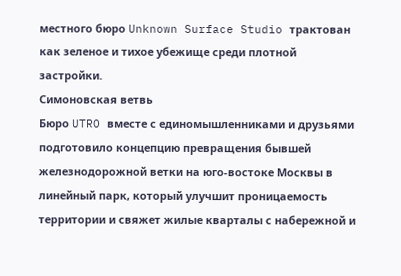местного бюро Unknown Surface Studio трактован как зеленое и тихое убежище среди плотной застройки.
Симоновская ветвь
Бюро UTRO вместе с единомышленниками и друзьями подготовило концепцию превращения бывшей железнодорожной ветки на юго-востоке Москвы в линейный парк, который улучшит проницаемость территории и свяжет жилые кварталы с набережной и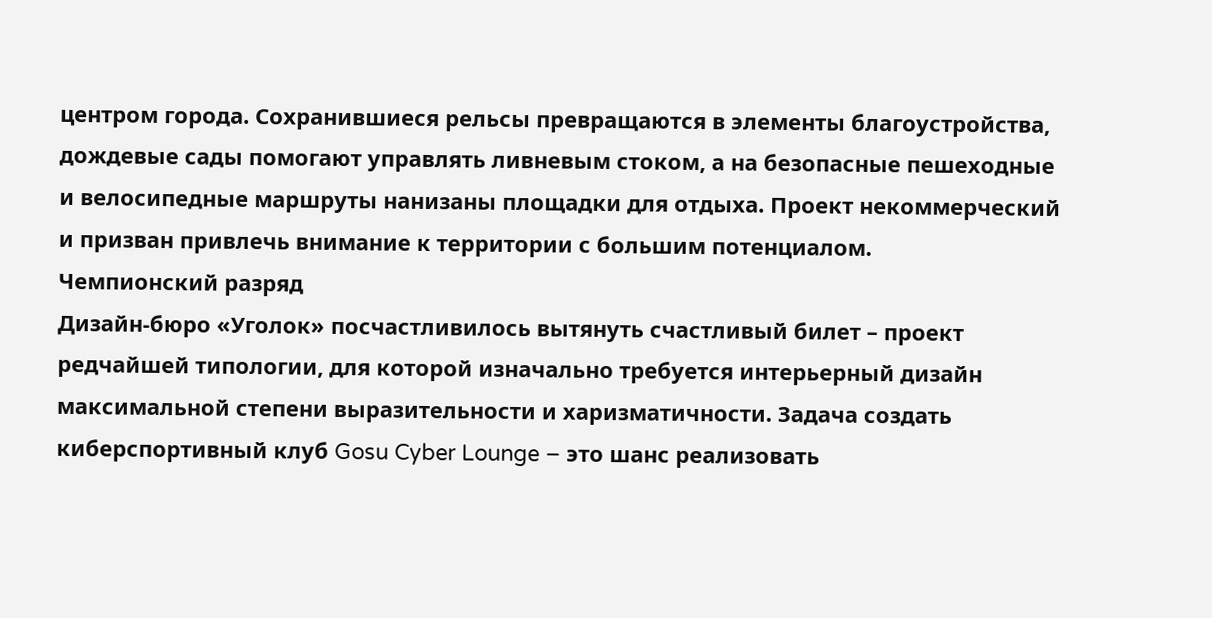центром города. Сохранившиеся рельсы превращаются в элементы благоустройства, дождевые сады помогают управлять ливневым стоком, а на безопасные пешеходные и велосипедные маршруты нанизаны площадки для отдыха. Проект некоммерческий и призван привлечь внимание к территории с большим потенциалом.
Чемпионский разряд
Дизайн-бюро «Уголок» посчастливилось вытянуть счастливый билет – проект редчайшей типологии, для которой изначально требуется интерьерный дизайн максимальной степени выразительности и харизматичности. Задача создать киберспортивный клуб Gosu Cyber Lounge – это шанс реализовать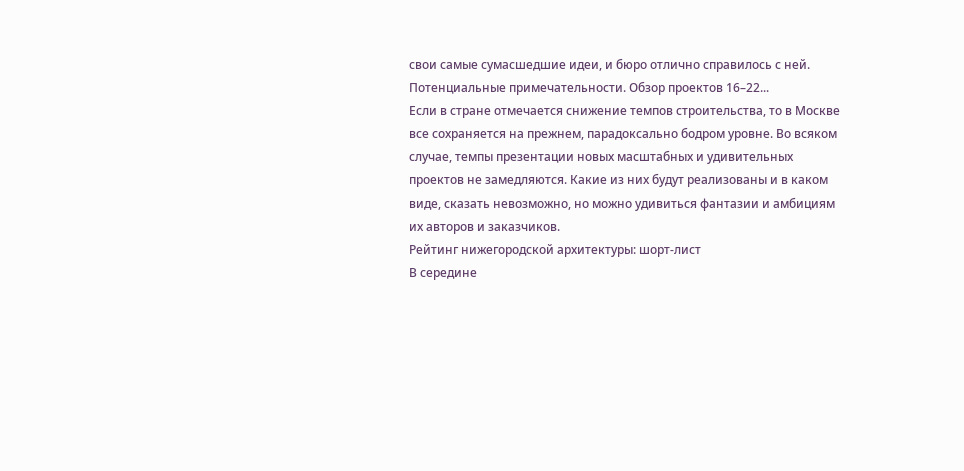свои самые сумасшедшие идеи, и бюро отлично справилось с ней.
Потенциальные примечательности. Обзор проектов 16–22...
Если в стране отмечается снижение темпов строительства, то в Москве все сохраняется на прежнем, парадоксально бодром уровне. Во всяком случае, темпы презентации новых масштабных и удивительных проектов не замедляются. Какие из них будут реализованы и в каком виде, сказать невозможно, но можно удивиться фантазии и амбициям их авторов и заказчиков.
Рейтинг нижегородской архитектуры: шорт-лист
В середине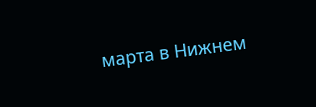марта в Нижнем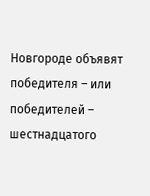Новгороде объявят победителя – или победителей – шестнадцатого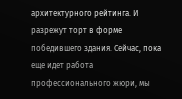архитектурного рейтинга. И разрежут торт в форме победившего здания. Сейчас, пока еще идет работа профессионального жюри, мы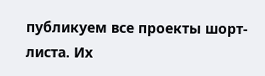публикуем все проекты шорт-листа. Их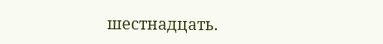шестнадцать.